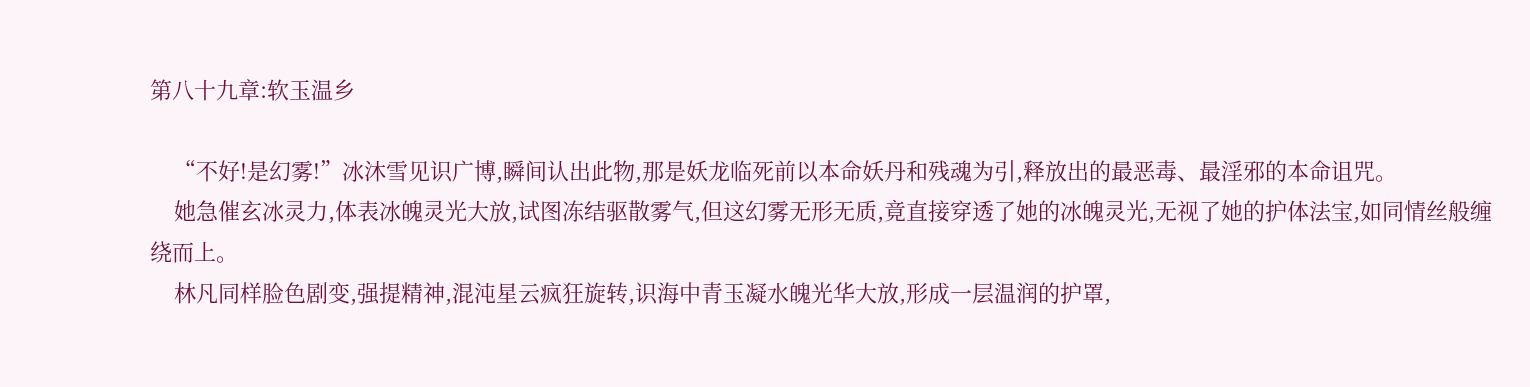第八十九章:软玉温乡

    “不好!是幻雾!”冰沐雪见识广博,瞬间认出此物,那是妖龙临死前以本命妖丹和残魂为引,释放出的最恶毒、最淫邪的本命诅咒。
    她急催玄冰灵力,体表冰魄灵光大放,试图冻结驱散雾气,但这幻雾无形无质,竟直接穿透了她的冰魄灵光,无视了她的护体法宝,如同情丝般缠绕而上。
    林凡同样脸色剧变,强提精神,混沌星云疯狂旋转,识海中青玉凝水魄光华大放,形成一层温润的护罩,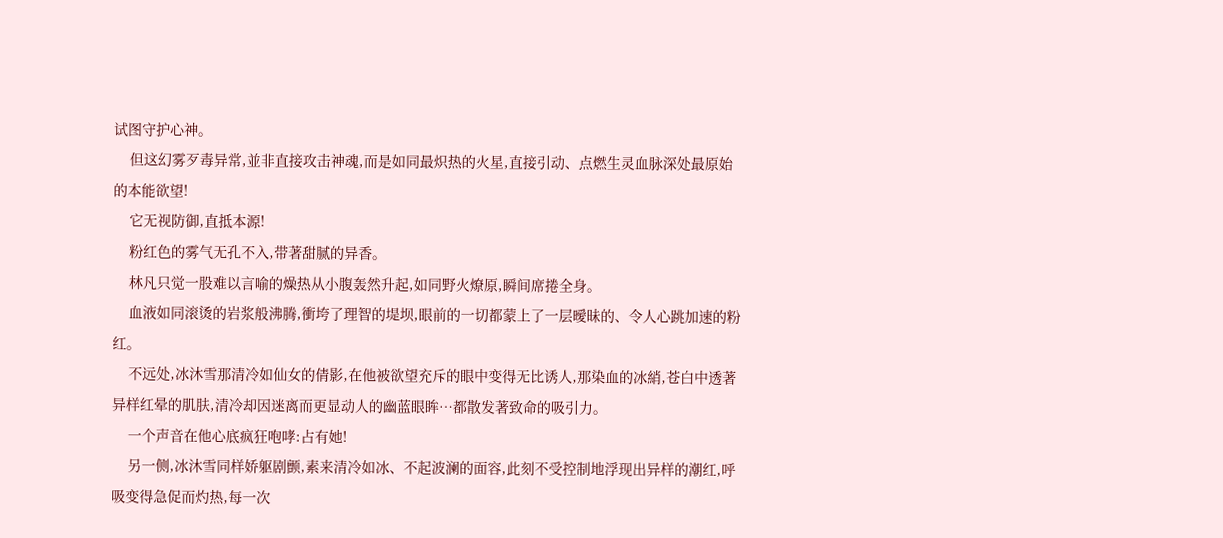试图守护心神。
    但这幻雾歹毒异常,並非直接攻击神魂,而是如同最炽热的火星,直接引动、点燃生灵血脉深处最原始的本能欲望!
    它无视防御,直抵本源!
    粉红色的雾气无孔不入,带著甜腻的异香。
    林凡只觉一股难以言喻的燥热从小腹轰然升起,如同野火燎原,瞬间席捲全身。
    血液如同滚烫的岩浆般沸腾,衝垮了理智的堤坝,眼前的一切都蒙上了一层曖昧的、令人心跳加速的粉红。
    不远处,冰沐雪那清冷如仙女的倩影,在他被欲望充斥的眼中变得无比诱人,那染血的冰綃,苍白中透著异样红晕的肌肤,清冷却因迷离而更显动人的幽蓝眼眸…都散发著致命的吸引力。
    一个声音在他心底疯狂咆哮:占有她!
    另一侧,冰沐雪同样娇躯剧颤,素来清冷如冰、不起波澜的面容,此刻不受控制地浮现出异样的潮红,呼吸变得急促而灼热,每一次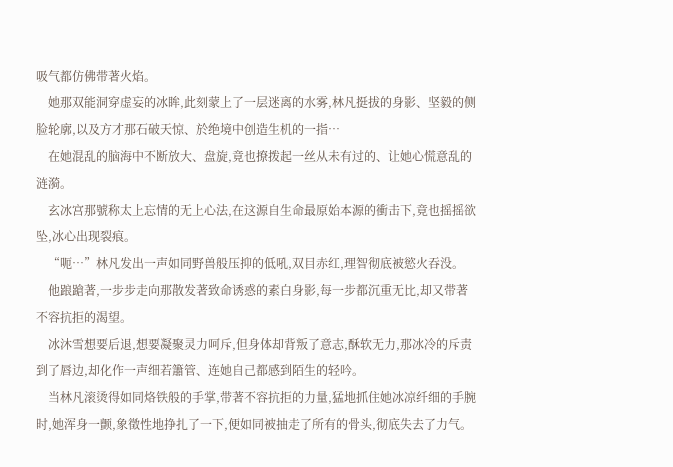吸气都仿佛带著火焰。
    她那双能洞穿虚妄的冰眸,此刻蒙上了一层迷离的水雾,林凡挺拔的身影、坚毅的侧脸轮廓,以及方才那石破天惊、於绝境中创造生机的一指…
    在她混乱的脑海中不断放大、盘旋,竟也撩拨起一丝从未有过的、让她心慌意乱的涟漪。
    玄冰宫那號称太上忘情的无上心法,在这源自生命最原始本源的衝击下,竟也摇摇欲坠,冰心出现裂痕。
    “呃…”林凡发出一声如同野兽般压抑的低吼,双目赤红,理智彻底被慾火吞没。
    他踉蹌著,一步步走向那散发著致命诱惑的素白身影,每一步都沉重无比,却又带著不容抗拒的渴望。
    冰沐雪想要后退,想要凝聚灵力呵斥,但身体却背叛了意志,酥软无力,那冰冷的斥责到了唇边,却化作一声细若簫管、连她自己都感到陌生的轻吟。
    当林凡滚烫得如同烙铁般的手掌,带著不容抗拒的力量,猛地抓住她冰凉纤细的手腕时,她浑身一颤,象徵性地挣扎了一下,便如同被抽走了所有的骨头,彻底失去了力气。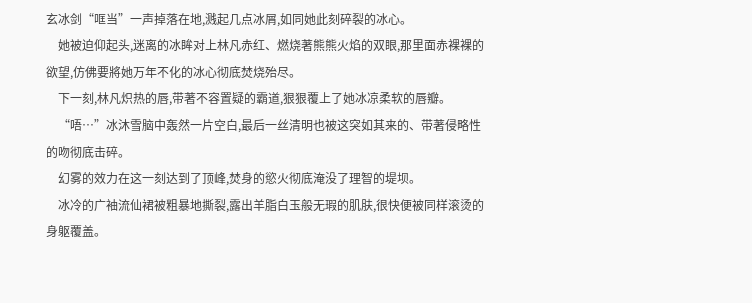玄冰剑“哐当”一声掉落在地,溅起几点冰屑,如同她此刻碎裂的冰心。
    她被迫仰起头,迷离的冰眸对上林凡赤红、燃烧著熊熊火焰的双眼,那里面赤裸裸的欲望,仿佛要將她万年不化的冰心彻底焚烧殆尽。
    下一刻,林凡炽热的唇,带著不容置疑的霸道,狠狠覆上了她冰凉柔软的唇瓣。
    “唔…”冰沐雪脑中轰然一片空白,最后一丝清明也被这突如其来的、带著侵略性的吻彻底击碎。
    幻雾的效力在这一刻达到了顶峰,焚身的慾火彻底淹没了理智的堤坝。
    冰冷的广袖流仙裙被粗暴地撕裂,露出羊脂白玉般无瑕的肌肤,很快便被同样滚烫的身躯覆盖。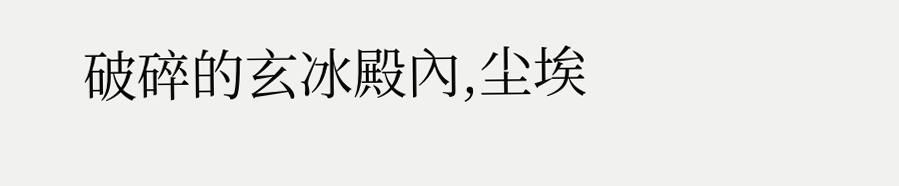破碎的玄冰殿內,尘埃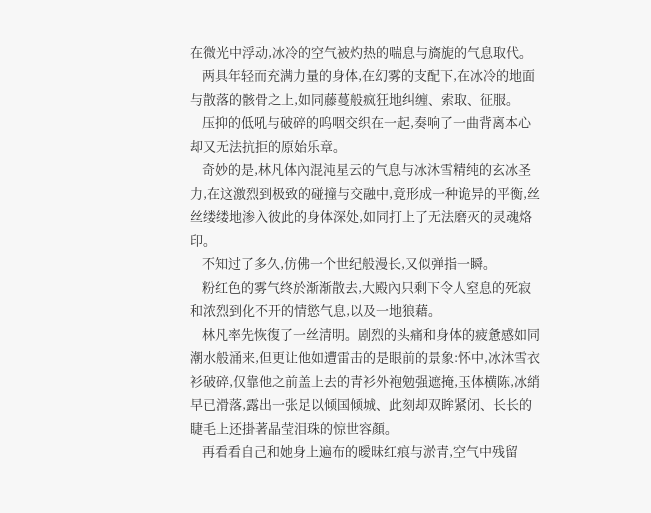在微光中浮动,冰冷的空气被灼热的喘息与旖旎的气息取代。
    两具年轻而充满力量的身体,在幻雾的支配下,在冰冷的地面与散落的骸骨之上,如同藤蔓般疯狂地纠缠、索取、征服。
    压抑的低吼与破碎的呜咽交织在一起,奏响了一曲背离本心却又无法抗拒的原始乐章。
    奇妙的是,林凡体內混沌星云的气息与冰沐雪精纯的玄冰圣力,在这激烈到极致的碰撞与交融中,竟形成一种诡异的平衡,丝丝缕缕地渗入彼此的身体深处,如同打上了无法磨灭的灵魂烙印。
    不知过了多久,仿佛一个世纪般漫长,又似弹指一瞬。
    粉红色的雾气终於渐渐散去,大殿內只剩下令人窒息的死寂和浓烈到化不开的情慾气息,以及一地狼藉。
    林凡率先恢復了一丝清明。剧烈的头痛和身体的疲惫感如同潮水般涌来,但更让他如遭雷击的是眼前的景象:怀中,冰沐雪衣衫破碎,仅靠他之前盖上去的青衫外袍勉强遮掩,玉体横陈,冰綃早已滑落,露出一张足以倾国倾城、此刻却双眸紧闭、长长的睫毛上还掛著晶莹泪珠的惊世容顏。
    再看看自己和她身上遍布的曖昧红痕与淤青,空气中残留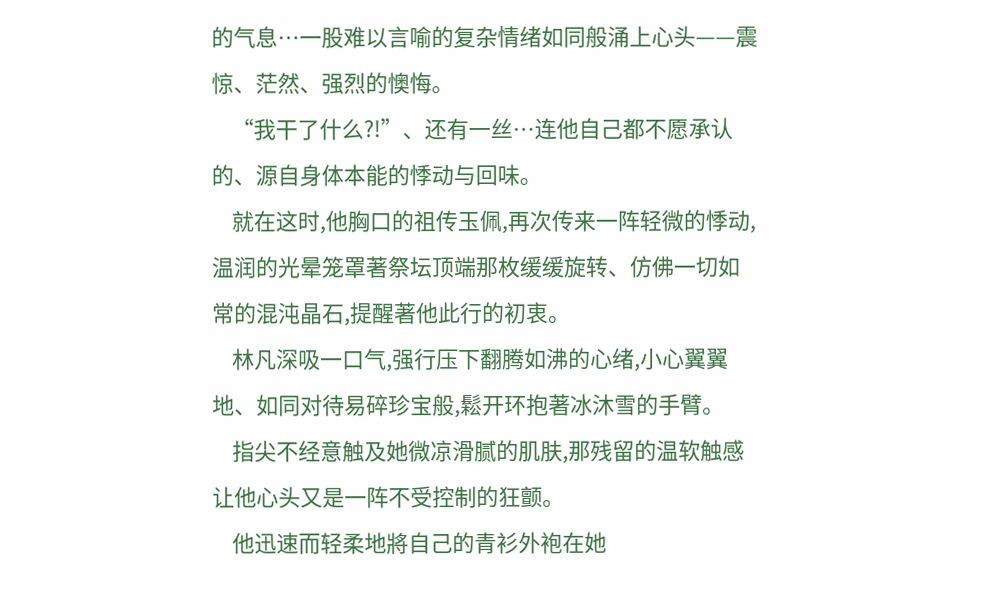的气息…一股难以言喻的复杂情绪如同般涌上心头——震惊、茫然、强烈的懊悔。
    “我干了什么?!”、还有一丝…连他自己都不愿承认的、源自身体本能的悸动与回味。
    就在这时,他胸口的祖传玉佩,再次传来一阵轻微的悸动,温润的光晕笼罩著祭坛顶端那枚缓缓旋转、仿佛一切如常的混沌晶石,提醒著他此行的初衷。
    林凡深吸一口气,强行压下翻腾如沸的心绪,小心翼翼地、如同对待易碎珍宝般,鬆开环抱著冰沐雪的手臂。
    指尖不经意触及她微凉滑腻的肌肤,那残留的温软触感让他心头又是一阵不受控制的狂颤。
    他迅速而轻柔地將自己的青衫外袍在她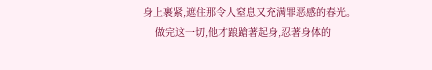身上裹紧,遮住那令人窒息又充满罪恶感的春光。
    做完这一切,他才踉蹌著起身,忍著身体的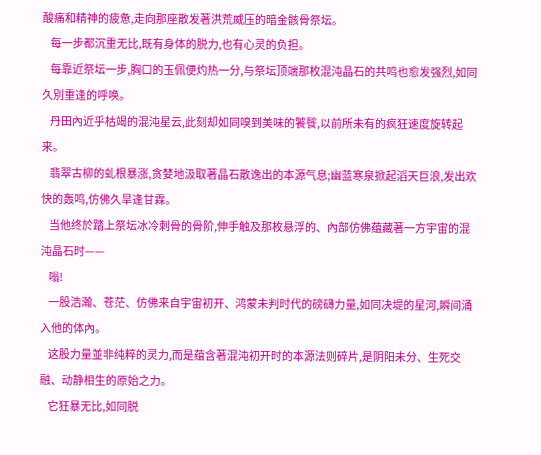酸痛和精神的疲惫,走向那座散发著洪荒威压的暗金骸骨祭坛。
    每一步都沉重无比,既有身体的脱力,也有心灵的负担。
    每靠近祭坛一步,胸口的玉佩便灼热一分,与祭坛顶端那枚混沌晶石的共鸣也愈发强烈,如同久別重逢的呼唤。
    丹田內近乎枯竭的混沌星云,此刻却如同嗅到美味的饕餮,以前所未有的疯狂速度旋转起来。
    翡翠古柳的虬根暴涨,贪婪地汲取著晶石散逸出的本源气息;幽蓝寒泉掀起滔天巨浪,发出欢快的轰鸣,仿佛久旱逢甘霖。
    当他终於踏上祭坛冰冷刺骨的骨阶,伸手触及那枚悬浮的、內部仿佛蕴藏著一方宇宙的混沌晶石时——
    嗡!
    一股浩瀚、苍茫、仿佛来自宇宙初开、鸿蒙未判时代的磅礴力量,如同决堤的星河,瞬间涌入他的体內。
    这股力量並非纯粹的灵力,而是蕴含著混沌初开时的本源法则碎片,是阴阳未分、生死交融、动静相生的原始之力。
    它狂暴无比,如同脱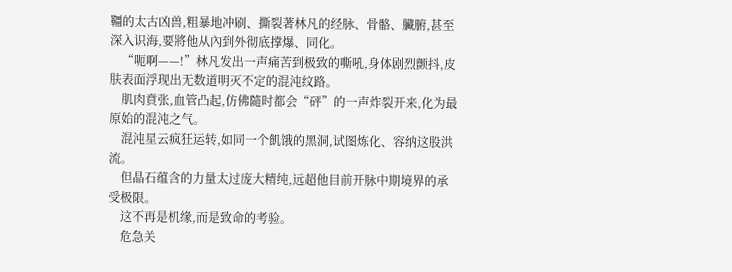韁的太古凶兽,粗暴地冲刷、撕裂著林凡的经脉、骨骼、臟腑,甚至深入识海,要將他从內到外彻底撑爆、同化。
    “呃啊——!”林凡发出一声痛苦到极致的嘶吼,身体剧烈颤抖,皮肤表面浮现出无数道明灭不定的混沌纹路。
    肌肉賁张,血管凸起,仿佛隨时都会“砰”的一声炸裂开来,化为最原始的混沌之气。
    混沌星云疯狂运转,如同一个飢饿的黑洞,试图炼化、容纳这股洪流。
    但晶石蕴含的力量太过庞大精纯,远超他目前开脉中期境界的承受极限。
    这不再是机缘,而是致命的考验。
    危急关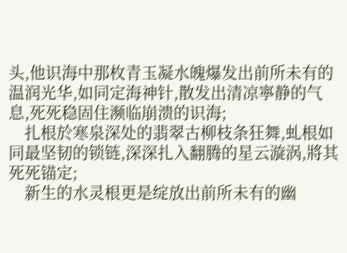头,他识海中那枚青玉凝水魄爆发出前所未有的温润光华,如同定海神针,散发出清凉寧静的气息,死死稳固住濒临崩溃的识海;
    扎根於寒泉深处的翡翠古柳枝条狂舞,虬根如同最坚韧的锁链,深深扎入翻腾的星云漩涡,將其死死锚定;
    新生的水灵根更是绽放出前所未有的幽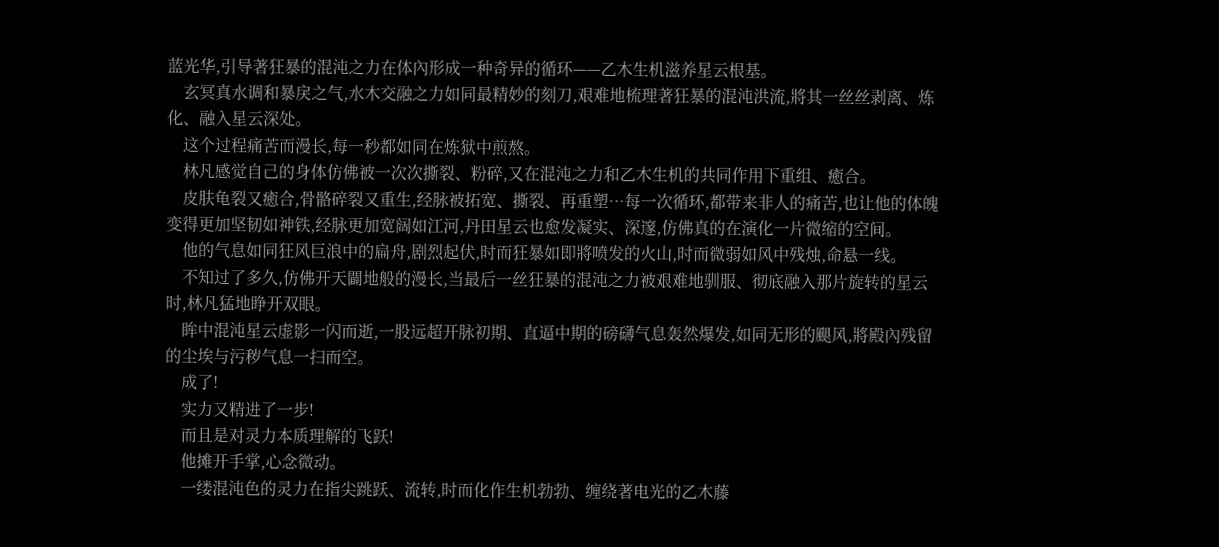蓝光华,引导著狂暴的混沌之力在体內形成一种奇异的循环——乙木生机滋养星云根基。
    玄冥真水调和暴戾之气,水木交融之力如同最精妙的刻刀,艰难地梳理著狂暴的混沌洪流,將其一丝丝剥离、炼化、融入星云深处。
    这个过程痛苦而漫长,每一秒都如同在炼狱中煎熬。
    林凡感觉自己的身体仿佛被一次次撕裂、粉碎,又在混沌之力和乙木生机的共同作用下重组、癒合。
    皮肤龟裂又癒合,骨骼碎裂又重生,经脉被拓宽、撕裂、再重塑…每一次循环,都带来非人的痛苦,也让他的体魄变得更加坚韧如神铁,经脉更加宽阔如江河,丹田星云也愈发凝实、深邃,仿佛真的在演化一片微缩的空间。
    他的气息如同狂风巨浪中的扁舟,剧烈起伏,时而狂暴如即將喷发的火山,时而微弱如风中残烛,命悬一线。
    不知过了多久,仿佛开天闢地般的漫长,当最后一丝狂暴的混沌之力被艰难地驯服、彻底融入那片旋转的星云时,林凡猛地睁开双眼。
    眸中混沌星云虚影一闪而逝,一股远超开脉初期、直逼中期的磅礴气息轰然爆发,如同无形的颶风,將殿內残留的尘埃与污秽气息一扫而空。
    成了!
    实力又精进了一步!
    而且是对灵力本质理解的飞跃!
    他摊开手掌,心念微动。
    一缕混沌色的灵力在指尖跳跃、流转,时而化作生机勃勃、缠绕著电光的乙木藤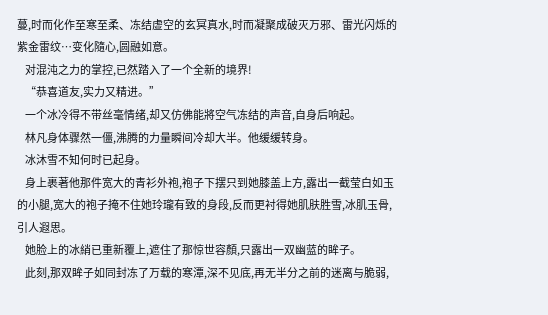蔓,时而化作至寒至柔、冻结虚空的玄冥真水,时而凝聚成破灭万邪、雷光闪烁的紫金雷纹…变化隨心,圆融如意。
    对混沌之力的掌控,已然踏入了一个全新的境界!
    “恭喜道友,实力又精进。”
    一个冰冷得不带丝毫情绪,却又仿佛能將空气冻结的声音,自身后响起。
    林凡身体骤然一僵,沸腾的力量瞬间冷却大半。他缓缓转身。
    冰沐雪不知何时已起身。
    身上裹著他那件宽大的青衫外袍,袍子下摆只到她膝盖上方,露出一截莹白如玉的小腿,宽大的袍子掩不住她玲瓏有致的身段,反而更衬得她肌肤胜雪,冰肌玉骨,引人遐思。
    她脸上的冰綃已重新覆上,遮住了那惊世容顏,只露出一双幽蓝的眸子。
    此刻,那双眸子如同封冻了万载的寒潭,深不见底,再无半分之前的迷离与脆弱,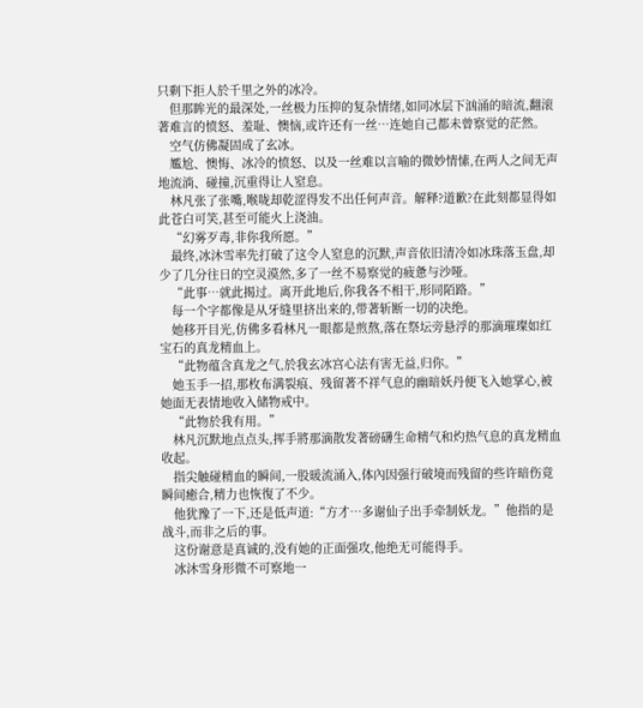只剩下拒人於千里之外的冰冷。
    但那眸光的最深处,一丝极力压抑的复杂情绪,如同冰层下汹涌的暗流,翻滚著难言的愤怒、羞耻、懊恼,或许还有一丝…连她自己都未曾察觉的茫然。
    空气仿佛凝固成了玄冰。
    尷尬、懊悔、冰冷的愤怒、以及一丝难以言喻的微妙情愫,在两人之间无声地流淌、碰撞,沉重得让人窒息。
    林凡张了张嘴,喉咙却乾涩得发不出任何声音。解释?道歉?在此刻都显得如此苍白可笑,甚至可能火上浇油。
    “幻雾歹毒,非你我所愿。”
    最终,冰沐雪率先打破了这令人窒息的沉默,声音依旧清冷如冰珠落玉盘,却少了几分往日的空灵漠然,多了一丝不易察觉的疲惫与沙哑。
    “此事…就此揭过。离开此地后,你我各不相干,形同陌路。”
    每一个字都像是从牙缝里挤出来的,带著斩断一切的决绝。
    她移开目光,仿佛多看林凡一眼都是煎熬,落在祭坛旁悬浮的那滴璀璨如红宝石的真龙精血上。
    “此物蕴含真龙之气,於我玄冰宫心法有害无益,归你。”
    她玉手一招,那枚布满裂痕、残留著不祥气息的幽暗妖丹便飞入她掌心,被她面无表情地收入储物戒中。
    “此物於我有用。”
    林凡沉默地点点头,挥手將那滴散发著磅礴生命精气和灼热气息的真龙精血收起。
    指尖触碰精血的瞬间,一股暖流涌入,体內因强行破境而残留的些许暗伤竟瞬间癒合,精力也恢復了不少。
    他犹豫了一下,还是低声道:“方才…多谢仙子出手牵制妖龙。”他指的是战斗,而非之后的事。
    这份谢意是真诚的,没有她的正面强攻,他绝无可能得手。
    冰沐雪身形微不可察地一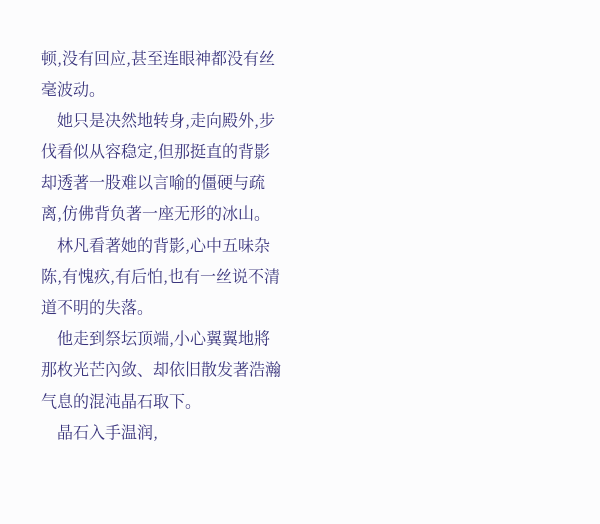顿,没有回应,甚至连眼神都没有丝毫波动。
    她只是决然地转身,走向殿外,步伐看似从容稳定,但那挺直的背影却透著一股难以言喻的僵硬与疏离,仿佛背负著一座无形的冰山。
    林凡看著她的背影,心中五味杂陈,有愧疚,有后怕,也有一丝说不清道不明的失落。
    他走到祭坛顶端,小心翼翼地將那枚光芒內敛、却依旧散发著浩瀚气息的混沌晶石取下。
    晶石入手温润,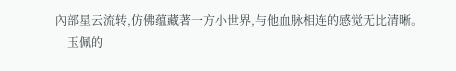內部星云流转,仿佛蕴藏著一方小世界,与他血脉相连的感觉无比清晰。
    玉佩的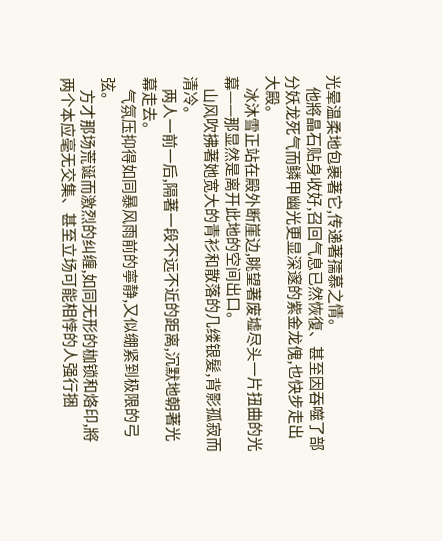光晕温柔地包裹著它,传递著孺慕之情。
    他將晶石贴身收好,召回气息已然恢復、甚至因吞噬了部分妖龙死气而鳞甲幽光更显深邃的紫金龙傀,也快步走出大殿。
    冰沐雪正站在殿外断崖边,眺望著废墟尽头一片扭曲的光幕——那显然是离开此地的空间出口。
    山风吹拂著她宽大的青衫和散落的几缕银髮,背影孤寂而清冷。
    两人一前一后,隔著一段不远不近的距离,沉默地朝著光幕走去。
    气氛压抑得如同暴风雨前的寧静,又似绷紧到极限的弓弦。
    方才那场荒诞而激烈的纠缠,如同无形的枷锁和烙印,將两个本应毫无交集、甚至立场可能相悖的人强行捆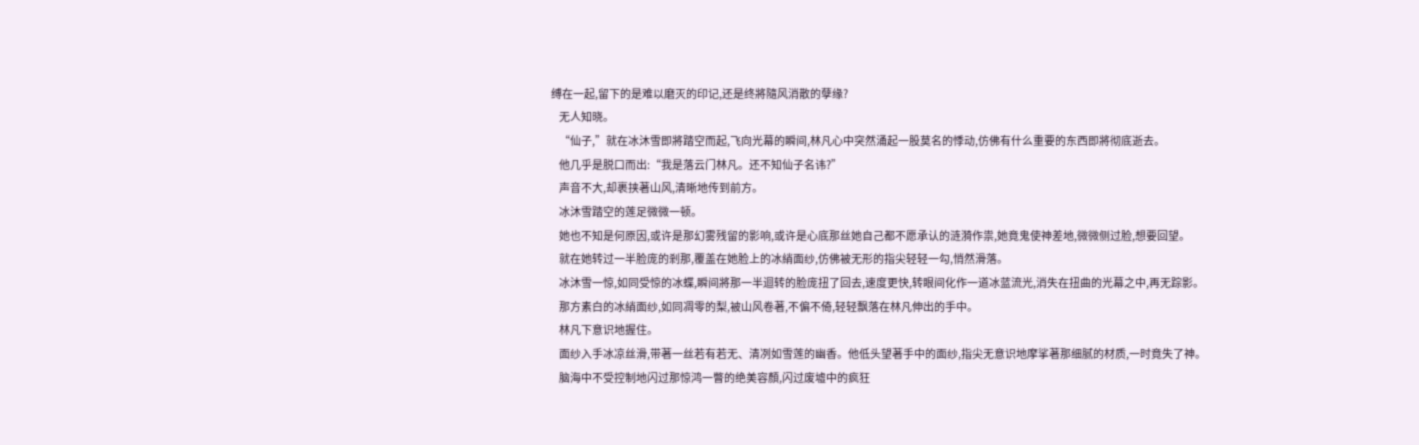缚在一起,留下的是难以磨灭的印记,还是终將隨风消散的孽缘?
    无人知晓。
    “仙子,”就在冰沐雪即將踏空而起,飞向光幕的瞬间,林凡心中突然涌起一股莫名的悸动,仿佛有什么重要的东西即將彻底逝去。
    他几乎是脱口而出:“我是落云门林凡。还不知仙子名讳?”
    声音不大,却裹挟著山风,清晰地传到前方。
    冰沐雪踏空的莲足微微一顿。
    她也不知是何原因,或许是那幻雾残留的影响,或许是心底那丝她自己都不愿承认的涟漪作祟,她竟鬼使神差地,微微侧过脸,想要回望。
    就在她转过一半脸庞的剎那,覆盖在她脸上的冰綃面纱,仿佛被无形的指尖轻轻一勾,悄然滑落。
    冰沐雪一惊,如同受惊的冰蝶,瞬间將那一半迴转的脸庞扭了回去,速度更快,转眼间化作一道冰蓝流光,消失在扭曲的光幕之中,再无踪影。
    那方素白的冰綃面纱,如同凋零的梨,被山风卷著,不偏不倚,轻轻飘落在林凡伸出的手中。
    林凡下意识地握住。
    面纱入手冰凉丝滑,带著一丝若有若无、清冽如雪莲的幽香。他低头望著手中的面纱,指尖无意识地摩挲著那细腻的材质,一时竟失了神。
    脑海中不受控制地闪过那惊鸿一瞥的绝美容顏,闪过废墟中的疯狂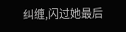纠缠,闪过她最后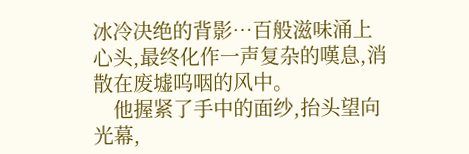冰冷决绝的背影…百般滋味涌上心头,最终化作一声复杂的嘆息,消散在废墟呜咽的风中。
    他握紧了手中的面纱,抬头望向光幕,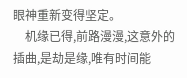眼神重新变得坚定。
    机缘已得,前路漫漫,这意外的插曲,是劫是缘,唯有时间能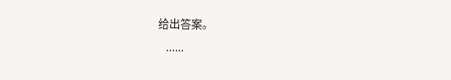给出答案。
    ......